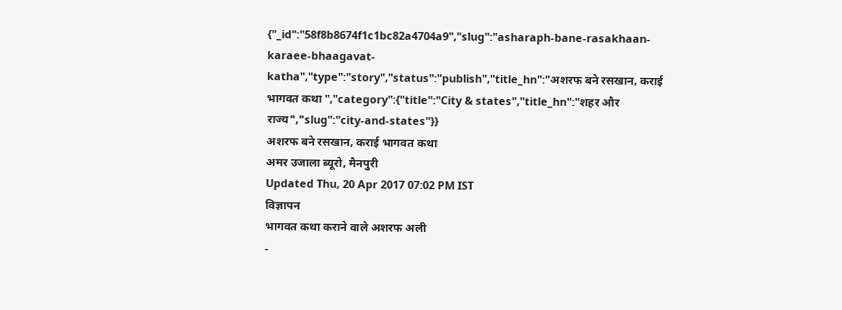{"_id":"58f8b8674f1c1bc82a4704a9","slug":"asharaph-bane-rasakhaan-karaee-bhaagavat-katha","type":"story","status":"publish","title_hn":"अशरफ बने रसखान, कराई भागवत कथा ","category":{"title":"City & states","title_hn":"शहर और राज्य","slug":"city-and-states"}}
अशरफ बने रसखान, कराई भागवत कथा
अमर उजाला ब्यूरो, मैनपुरी
Updated Thu, 20 Apr 2017 07:02 PM IST
विज्ञापन
भागवत कथा कराने वाले अशरफ अली
-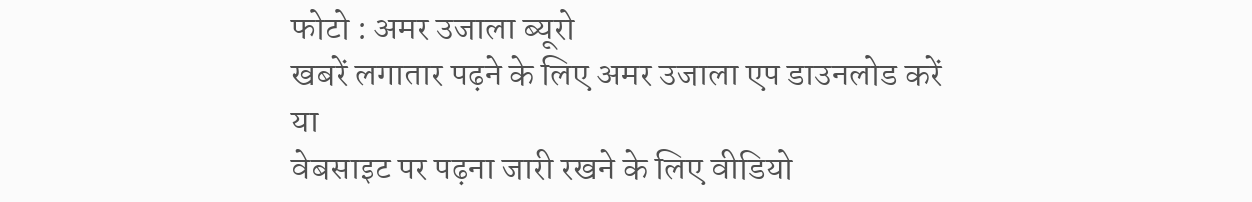फोटो : अमर उजाला ब्यूरो
खबरें लगातार पढ़ने के लिए अमर उजाला एप डाउनलोड करें
या
वेबसाइट पर पढ़ना जारी रखने के लिए वीडियो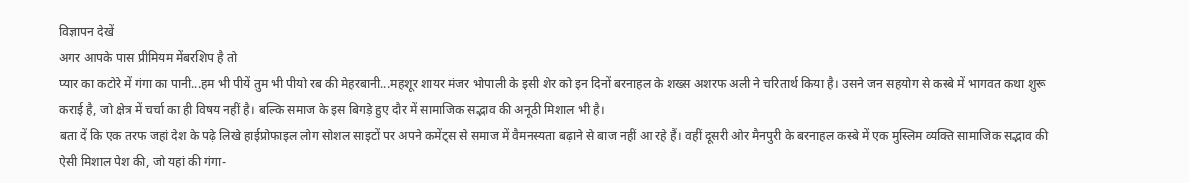विज्ञापन देखें
अगर आपके पास प्रीमियम मेंबरशिप है तो
प्यार का कटोरे में गंगा का पानी...हम भी पीयें तुम भी पीयो रब की मेहरबानी...महशूर शायर मंजर भोपाली के इसी शेर को इन दिनों बरनाहल के शख्स अशरफ अली ने चरितार्थ किया है। उसने जन सहयोग से कस्बे में भागवत कथा शुरू कराई है, जो क्षेत्र में चर्चा का ही विषय नहीं है। बल्कि समाज के इस बिगड़े हुए दौर में सामाजिक सद्भाव की अनूठी मिशाल भी है।
बता दें कि एक तरफ जहां देश के पढ़े लिखे हाईप्रोफाइल लोग सोशल साइटों पर अपने कमेंट्स से समाज में वैमनस्यता बढ़ाने से बाज नहीं आ रहे हैं। वहीं दूसरी ओर मैनपुरी के बरनाहल कस्बे में एक मुस्लिम व्यक्ति सामाजिक सद्भाव की ऐसी मिशाल पेश की, जो यहां की गंगा-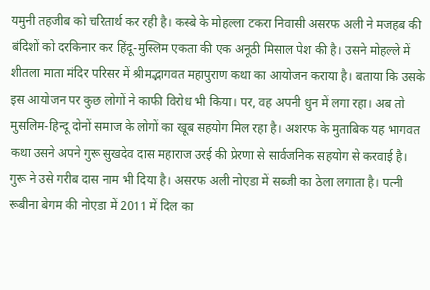यमुनी तहजीब को चरितार्थ कर रही है। कस्बे के मोहल्ला टकरा निवासी असरफ अली ने मजहब की बंदिशों को दरकिनार कर हिंदू-मुस्लिम एकता की एक अनूठी मिसाल पेश की है। उसने मोहल्ले में शीतला माता मंदिर परिसर में श्रीमद्भागवत महापुराण कथा का आयोजन कराया है। बताया कि उसके इस आयोजन पर कुछ लोगों ने काफी विरोध भी किया। पर, वह अपनी धुन में लगा रहा। अब तो मुसलिम-हिन्दू दोनों समाज के लोगों का खूब सहयोग मिल रहा है। अशरफ के मुताबिक यह भागवत कथा उसने अपने गुरू सुखदेव दास महाराज उरई की प्रेरणा से सार्वजनिक सहयोग से करवाई है। गुरू ने उसे गरीब दास नाम भी दिया है। असरफ अली नोएडा में सब्जी का ठेला लगाता है। पत्नी रूबीना बेगम की नोएडा में 2011 में दिल का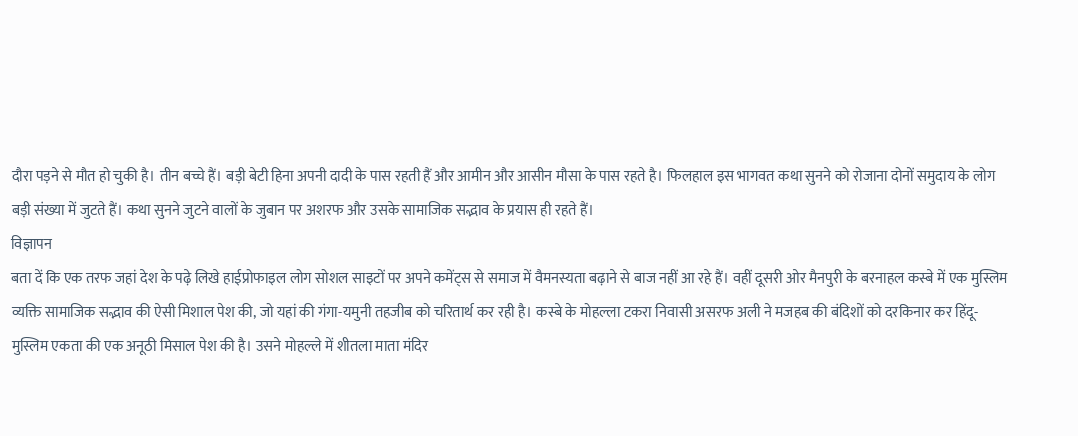दौरा पड़ने से मौत हो चुकी है। तीन बच्चे हैं। बड़ी बेटी हिना अपनी दादी के पास रहती हैं और आमीन और आसीन मौसा के पास रहते है। फिलहाल इस भागवत कथा सुनने को रोजाना दोनों समुदाय के लोग बड़ी संख्या में जुटते हैं। कथा सुनने जुटने वालों के जुबान पर अशरफ और उसके सामाजिक सद्भाव के प्रयास ही रहते हैं।
विज्ञापन
बता दें कि एक तरफ जहां देश के पढ़े लिखे हाईप्रोफाइल लोग सोशल साइटों पर अपने कमेंट्स से समाज में वैमनस्यता बढ़ाने से बाज नहीं आ रहे हैं। वहीं दूसरी ओर मैनपुरी के बरनाहल कस्बे में एक मुस्लिम व्यक्ति सामाजिक सद्भाव की ऐसी मिशाल पेश की, जो यहां की गंगा-यमुनी तहजीब को चरितार्थ कर रही है। कस्बे के मोहल्ला टकरा निवासी असरफ अली ने मजहब की बंदिशों को दरकिनार कर हिंदू-मुस्लिम एकता की एक अनूठी मिसाल पेश की है। उसने मोहल्ले में शीतला माता मंदिर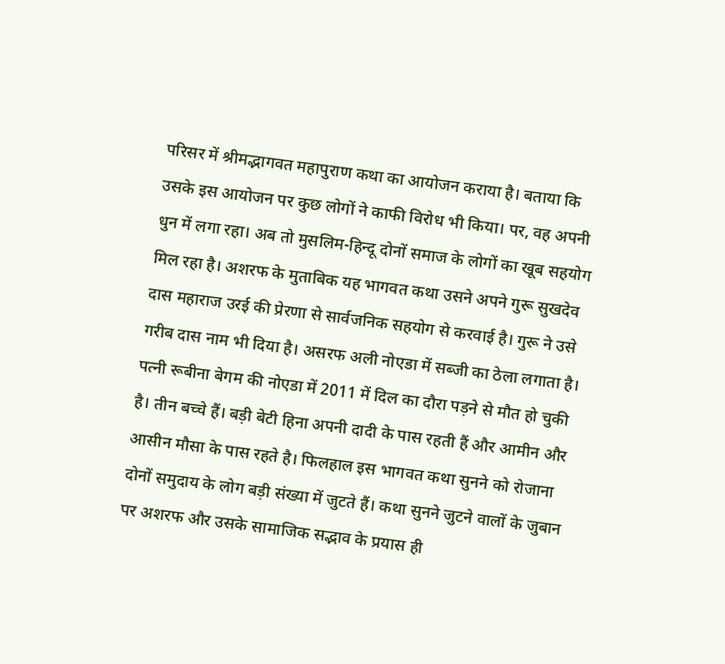परिसर में श्रीमद्भागवत महापुराण कथा का आयोजन कराया है। बताया कि उसके इस आयोजन पर कुछ लोगों ने काफी विरोध भी किया। पर, वह अपनी धुन में लगा रहा। अब तो मुसलिम-हिन्दू दोनों समाज के लोगों का खूब सहयोग मिल रहा है। अशरफ के मुताबिक यह भागवत कथा उसने अपने गुरू सुखदेव दास महाराज उरई की प्रेरणा से सार्वजनिक सहयोग से करवाई है। गुरू ने उसे गरीब दास नाम भी दिया है। असरफ अली नोएडा में सब्जी का ठेला लगाता है। पत्नी रूबीना बेगम की नोएडा में 2011 में दिल का दौरा पड़ने से मौत हो चुकी है। तीन बच्चे हैं। बड़ी बेटी हिना अपनी दादी के पास रहती हैं और आमीन और आसीन मौसा के पास रहते है। फिलहाल इस भागवत कथा सुनने को रोजाना दोनों समुदाय के लोग बड़ी संख्या में जुटते हैं। कथा सुनने जुटने वालों के जुबान पर अशरफ और उसके सामाजिक सद्भाव के प्रयास ही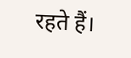रहते हैं।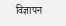विज्ञापन